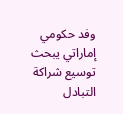وفد حكومي إماراتي يبحث توسيع شراكة التبادل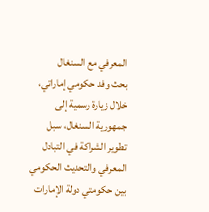المعرفي مع السنغال
بحث وفد حكومي إماراتي، خلال زيارة رسمية إلى جمهورية السنغال، سبل تطوير الشراكة في التبادل المعرفي والتحديث الحكومي بين حكومتي دولة الإمارات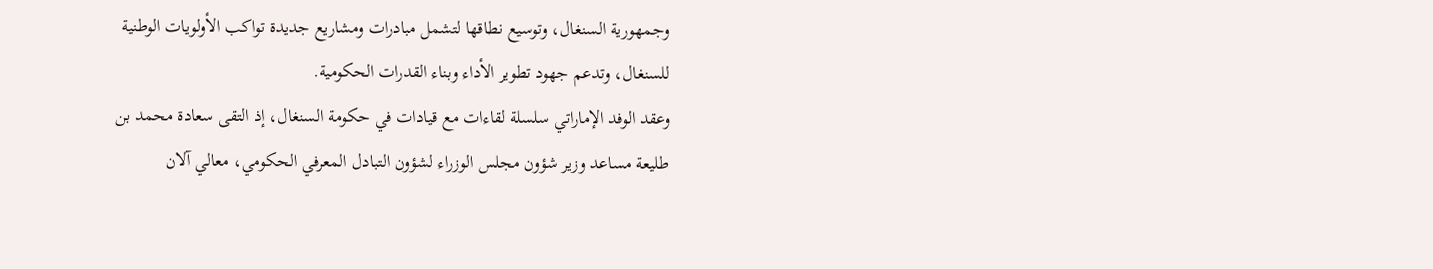وجمهورية السنغال، وتوسيع نطاقها لتشمل مبادرات ومشاريع جديدة تواكب الأولويات الوطنية للسنغال، وتدعم جهود تطوير الأداء وبناء القدرات الحكومية.
وعقد الوفد الإماراتي سلسلة لقاءات مع قيادات في حكومة السنغال، إذ التقى سعادة محمد بن طليعة مساعد وزير شؤون مجلس الوزراء لشؤون التبادل المعرفي الحكومي، معالي آلان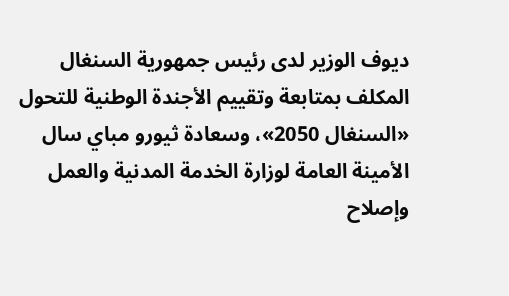ديوف الوزير لدى رئيس جمهورية السنغال المكلف بمتابعة وتقييم الأجندة الوطنية للتحول «السنغال 2050»، وسعادة ثيورو مباي سال الأمينة العامة لوزارة الخدمة المدنية والعمل وإصلاح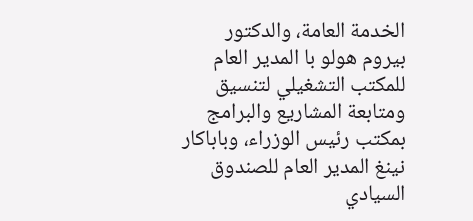الخدمة العامة، والدكتور بيروم هولو با المدير العام للمكتب التشغيلي لتنسيق ومتابعة المشاريع والبرامج بمكتب رئيس الوزراء، وباباكار نينغ المدير العام للصندوق السيادي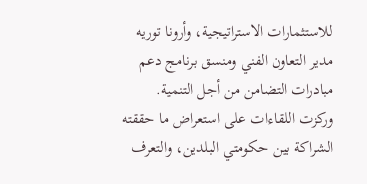للاستثمارات الاستراتيجية، وأرونا توريه مدير التعاون الفني ومنسق برنامج دعم مبادرات التضامن من أجل التنمية. وركزت اللقاءات على استعراض ما حققته الشراكة بين حكومتي البلدين، والتعرف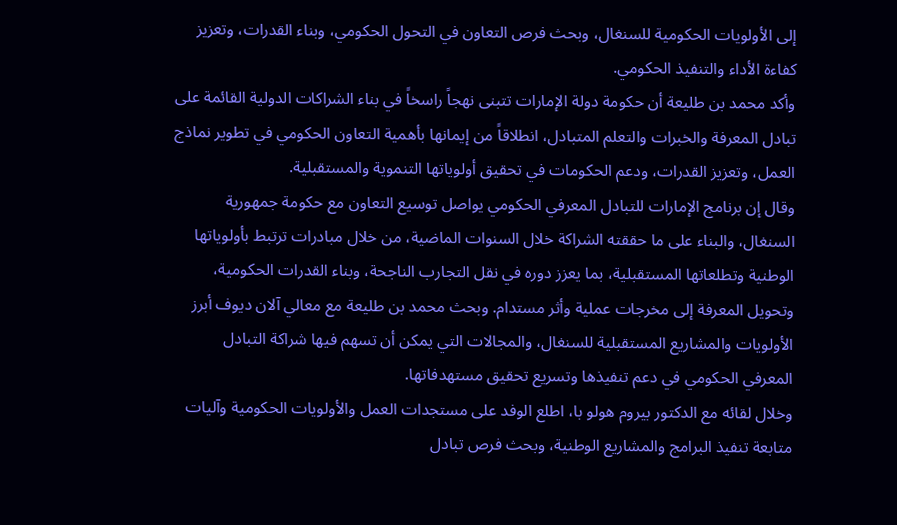إلى الأولويات الحكومية للسنغال، وبحث فرص التعاون في التحول الحكومي، وبناء القدرات، وتعزيز كفاءة الأداء والتنفيذ الحكومي.
وأكد محمد بن طليعة أن حكومة دولة الإمارات تتبنى نهجاً راسخاً في بناء الشراكات الدولية القائمة على تبادل المعرفة والخبرات والتعلم المتبادل، انطلاقاً من إيمانها بأهمية التعاون الحكومي في تطوير نماذج العمل، وتعزيز القدرات، ودعم الحكومات في تحقيق أولوياتها التنموية والمستقبلية.
وقال إن برنامج الإمارات للتبادل المعرفي الحكومي يواصل توسيع التعاون مع حكومة جمهورية السنغال، والبناء على ما حققته الشراكة خلال السنوات الماضية، من خلال مبادرات ترتبط بأولوياتها الوطنية وتطلعاتها المستقبلية، بما يعزز دوره في نقل التجارب الناجحة، وبناء القدرات الحكومية، وتحويل المعرفة إلى مخرجات عملية وأثر مستدام. وبحث محمد بن طليعة مع معالي آلان ديوف أبرز الأولويات والمشاريع المستقبلية للسنغال، والمجالات التي يمكن أن تسهم فيها شراكة التبادل المعرفي الحكومي في دعم تنفيذها وتسريع تحقيق مستهدفاتها.
وخلال لقائه مع الدكتور بيروم هولو با، اطلع الوفد على مستجدات العمل والأولويات الحكومية وآليات متابعة تنفيذ البرامج والمشاريع الوطنية، وبحث فرص تبادل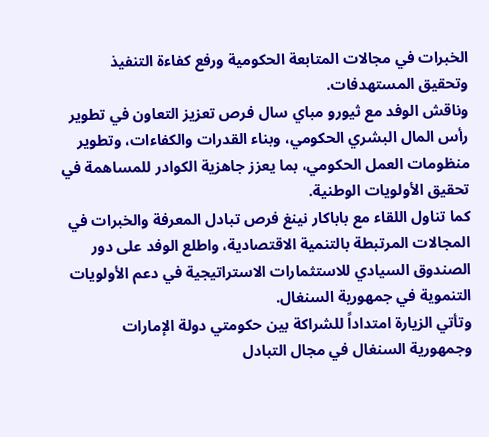الخبرات في مجالات المتابعة الحكومية ورفع كفاءة التنفيذ وتحقيق المستهدفات.
وناقش الوفد مع ثيورو مباي سال فرص تعزيز التعاون في تطوير رأس المال البشري الحكومي، وبناء القدرات والكفاءات، وتطوير منظومات العمل الحكومي، بما يعزز جاهزية الكوادر للمساهمة في تحقيق الأولويات الوطنية.
كما تناول اللقاء مع باباكار نينغ فرص تبادل المعرفة والخبرات في المجالات المرتبطة بالتنمية الاقتصادية، واطلع الوفد على دور الصندوق السيادي للاستثمارات الاستراتيجية في دعم الأولويات التنموية في جمهورية السنغال.
وتأتي الزيارة امتداداً للشراكة بين حكومتي دولة الإمارات وجمهورية السنغال في مجال التبادل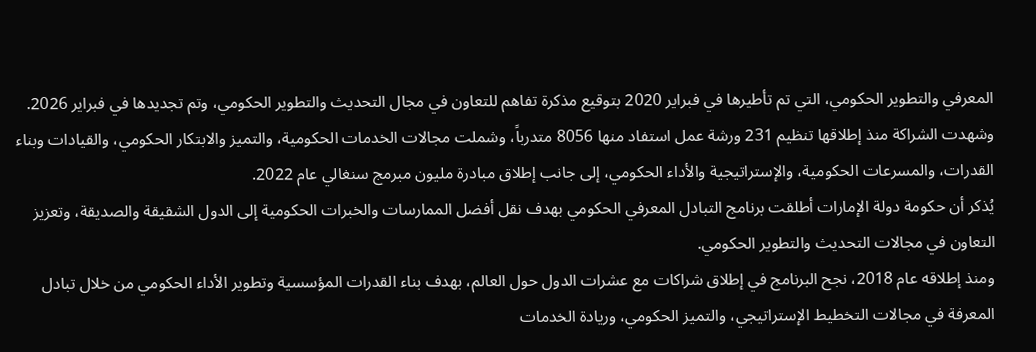المعرفي والتطوير الحكومي، التي تم تأطيرها في فبراير 2020 بتوقيع مذكرة تفاهم للتعاون في مجال التحديث والتطوير الحكومي، وتم تجديدها في فبراير 2026.
وشهدت الشراكة منذ إطلاقها تنظيم 231 ورشة عمل استفاد منها 8056 متدرباً، وشملت مجالات الخدمات الحكومية، والتميز والابتكار الحكومي، والقيادات وبناء القدرات، والمسرعات الحكومية، والإستراتيجية والأداء الحكومي، إلى جانب إطلاق مبادرة مليون مبرمج سنغالي عام 2022.
يُذكر أن حكومة دولة الإمارات أطلقت برنامج التبادل المعرفي الحكومي بهدف نقل أفضل الممارسات والخبرات الحكومية إلى الدول الشقيقة والصديقة، وتعزيز التعاون في مجالات التحديث والتطوير الحكومي.
ومنذ إطلاقه عام 2018، نجح البرنامج في إطلاق شراكات مع عشرات الدول حول العالم، بهدف بناء القدرات المؤسسية وتطوير الأداء الحكومي من خلال تبادل المعرفة في مجالات التخطيط الإستراتيجي، والتميز الحكومي، وريادة الخدمات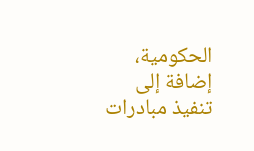الحكومية، إضافة إلى تنفيذ مبادرات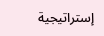إستراتيجية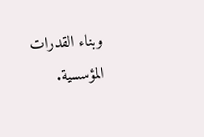وبناء القدرات المؤسسية.